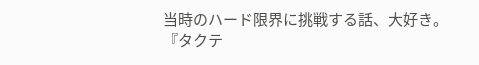当時のハード限界に挑戦する話、大好き。
『タクテ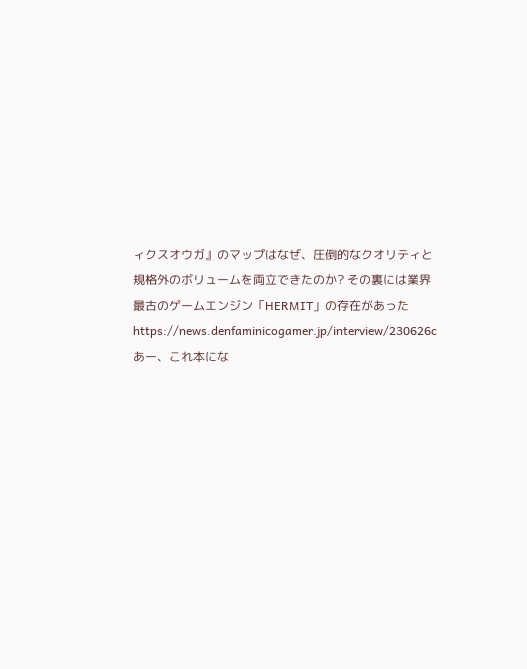ィクスオウガ』のマップはなぜ、圧倒的なクオリティと規格外のボリュームを両立できたのか? その裏には業界最古のゲームエンジン「HERMIT」の存在があった
https://news.denfaminicogamer.jp/interview/230626c
あー、これ本にな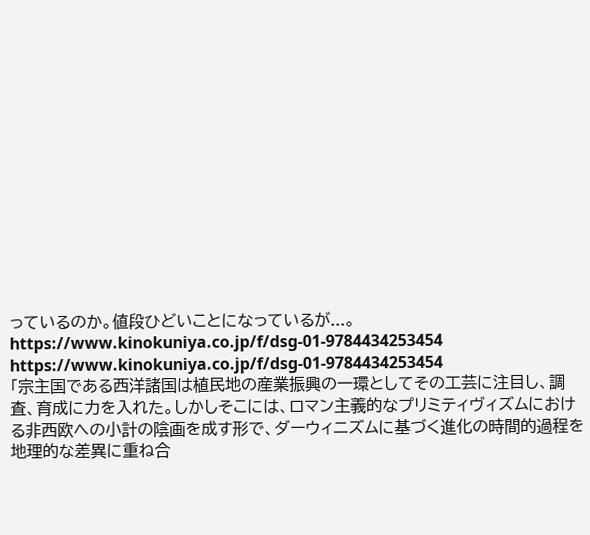っているのか。値段ひどいことになっているが...。
https://www.kinokuniya.co.jp/f/dsg-01-9784434253454
https://www.kinokuniya.co.jp/f/dsg-01-9784434253454
「宗主国である西洋諸国は植民地の産業振興の一環としてその工芸に注目し、調査、育成に力を入れた。しかしそこには、ロマン主義的なプリミティヴィズムにおける非西欧への小計の陰画を成す形で、ダーウィニズムに基づく進化の時間的過程を地理的な差異に重ね合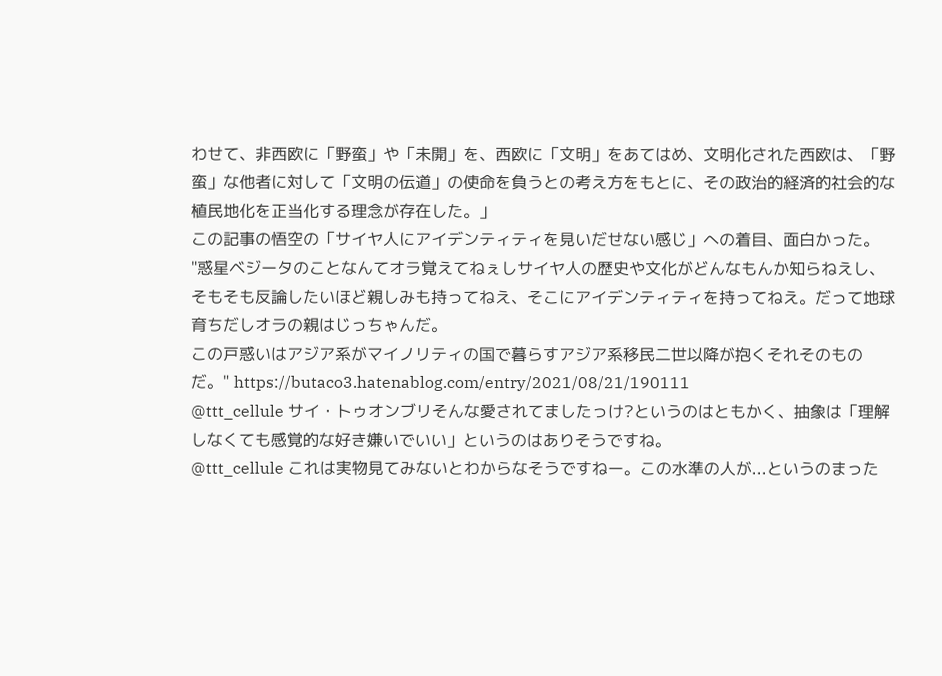わせて、非西欧に「野蛮」や「未開」を、西欧に「文明」をあてはめ、文明化された西欧は、「野蛮」な他者に対して「文明の伝道」の使命を負うとの考え方をもとに、その政治的経済的社会的な植民地化を正当化する理念が存在した。」
この記事の悟空の「サイヤ人にアイデンティティを見いだせない感じ」への着目、面白かった。
"惑星ベジータのことなんてオラ覚えてねぇしサイヤ人の歴史や文化がどんなもんか知らねえし、そもそも反論したいほど親しみも持ってねえ、そこにアイデンティティを持ってねえ。だって地球育ちだしオラの親はじっちゃんだ。
この戸惑いはアジア系がマイノリティの国で暮らすアジア系移民二世以降が抱くそれそのものだ。" https://butaco3.hatenablog.com/entry/2021/08/21/190111
@ttt_cellule サイ・トゥオンブリそんな愛されてましたっけ?というのはともかく、抽象は「理解しなくても感覚的な好き嫌いでいい」というのはありそうですね。
@ttt_cellule これは実物見てみないとわからなそうですねー。この水準の人が...というのまった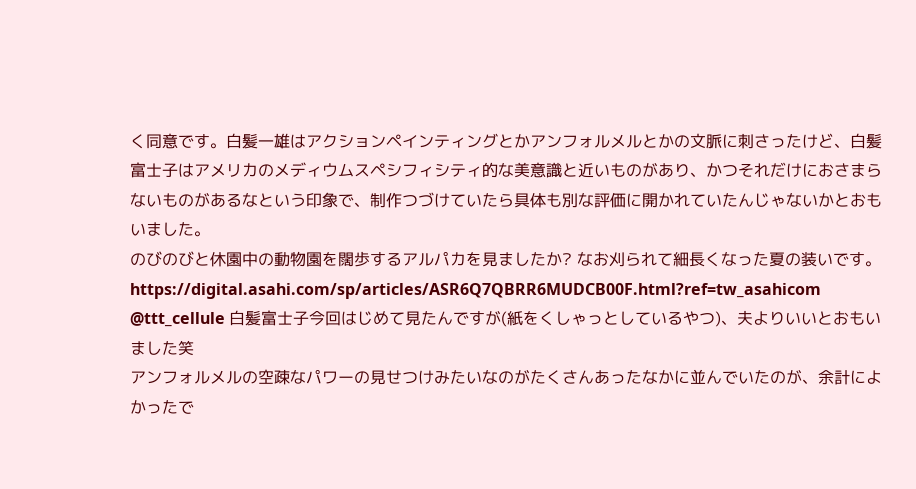く同意です。白髪一雄はアクションペインティングとかアンフォルメルとかの文脈に刺さったけど、白髪富士子はアメリカのメディウムスペシフィシティ的な美意識と近いものがあり、かつそれだけにおさまらないものがあるなという印象で、制作つづけていたら具体も別な評価に開かれていたんじゃないかとおもいました。
のびのびと休園中の動物園を闊歩するアルパカを見ましたか? なお刈られて細長くなった夏の装いです。
https://digital.asahi.com/sp/articles/ASR6Q7QBRR6MUDCB00F.html?ref=tw_asahicom
@ttt_cellule 白髪富士子今回はじめて見たんですが(紙をくしゃっとしているやつ)、夫よりいいとおもいました笑
アンフォルメルの空疎なパワーの見せつけみたいなのがたくさんあったなかに並んでいたのが、余計によかったで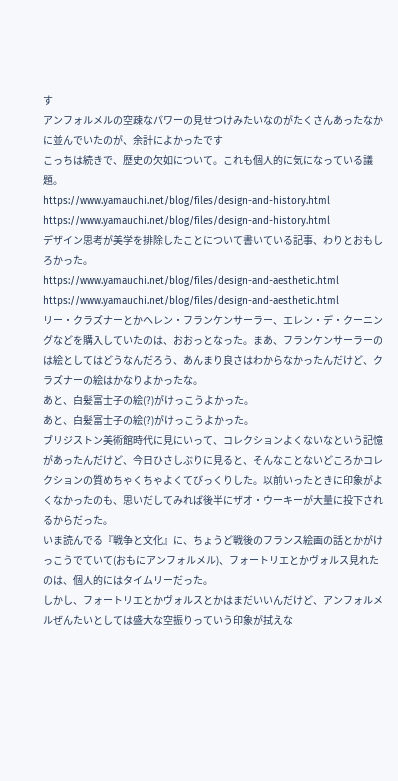す
アンフォルメルの空疎なパワーの見せつけみたいなのがたくさんあったなかに並んでいたのが、余計によかったです
こっちは続きで、歴史の欠如について。これも個人的に気になっている議題。
https://www.yamauchi.net/blog/files/design-and-history.html
https://www.yamauchi.net/blog/files/design-and-history.html
デザイン思考が美学を排除したことについて書いている記事、わりとおもしろかった。
https://www.yamauchi.net/blog/files/design-and-aesthetic.html
https://www.yamauchi.net/blog/files/design-and-aesthetic.html
リー・クラズナーとかヘレン・フランケンサーラー、エレン・デ・クーニングなどを購入していたのは、おおっとなった。まあ、フランケンサーラーのは絵としてはどうなんだろう、あんまり良さはわからなかったんだけど、クラズナーの絵はかなりよかったな。
あと、白髪富士子の絵(?)がけっこうよかった。
あと、白髪富士子の絵(?)がけっこうよかった。
ブリジストン美術館時代に見にいって、コレクションよくないなという記憶があったんだけど、今日ひさしぶりに見ると、そんなことないどころかコレクションの質めちゃくちゃよくてびっくりした。以前いったときに印象がよくなかったのも、思いだしてみれば後半にザオ・ウーキーが大量に投下されるからだった。
いま読んでる『戦争と文化』に、ちょうど戦後のフランス絵画の話とかがけっこうでていて(おもにアンフォルメル)、フォートリエとかヴォルス見れたのは、個人的にはタイムリーだった。
しかし、フォートリエとかヴォルスとかはまだいいんだけど、アンフォルメルぜんたいとしては盛大な空振りっていう印象が拭えな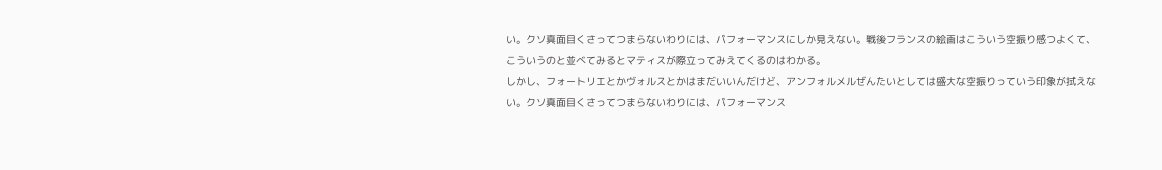い。クソ真面目くさってつまらないわりには、パフォーマンスにしか見えない。戦後フランスの絵画はこういう空振り感つよくて、こういうのと並べてみるとマティスが際立ってみえてくるのはわかる。
しかし、フォートリエとかヴォルスとかはまだいいんだけど、アンフォルメルぜんたいとしては盛大な空振りっていう印象が拭えない。クソ真面目くさってつまらないわりには、パフォーマンス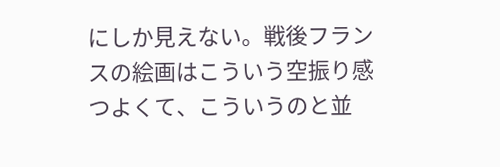にしか見えない。戦後フランスの絵画はこういう空振り感つよくて、こういうのと並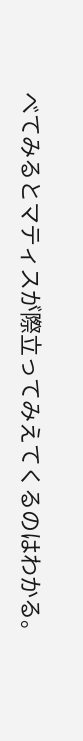べてみるとマティスが際立ってみえてくるのはわかる。